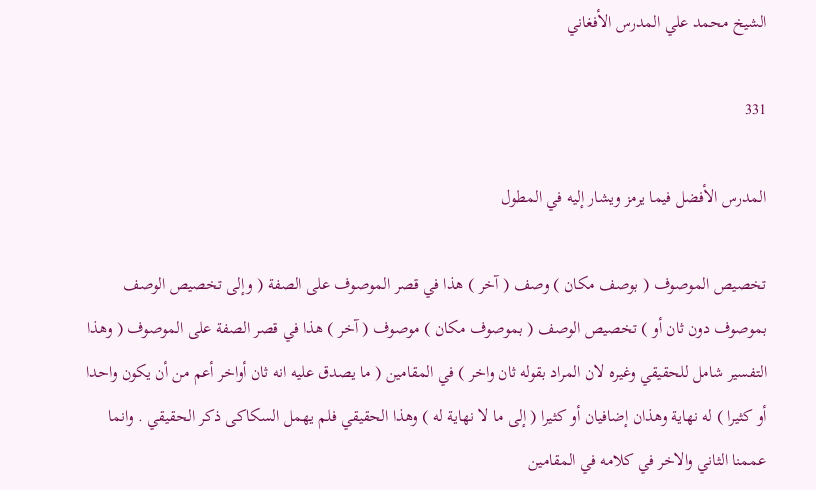الشيخ محمد علي المدرس الأفغاني

331

المدرس الأفضل فيما يرمز ويشار إليه في المطول

تخصيص الموصوف ( بوصف مكان ) وصف ( آخر ) هذا في قصر الموصوف على الصفة ( وإلى تخصيص الوصف بموصوف دون ثان أو ) تخصيص الوصف ( بموصوف مكان ) موصوف ( آخر ) هذا في قصر الصفة على الموصوف ( وهذا التفسير شامل للحقيقي وغيره لان المراد بقوله ثان واخر ) في المقامين ( ما يصدق عليه انه ثان أواخر أعم من أن يكون واحدا أو كثيرا ) له نهاية وهذان إضافيان أو كثيرا ( إلى ما لا نهاية له ) وهذا الحقيقي فلم يهمل السكاكى ذكر الحقيقي . وانما عممنا الثاني والاخر في كلامه في المقامين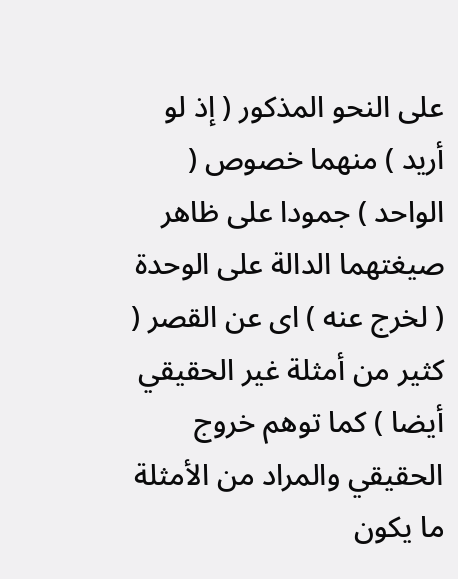على النحو المذكور ( إذ لو أريد ) منهما خصوص ( الواحد ) جمودا على ظاهر صيغتهما الدالة على الوحدة ( لخرج عنه ) اى عن القصر ( كثير من أمثلة غير الحقيقي أيضا ) كما توهم خروج الحقيقي والمراد من الأمثلة ما يكون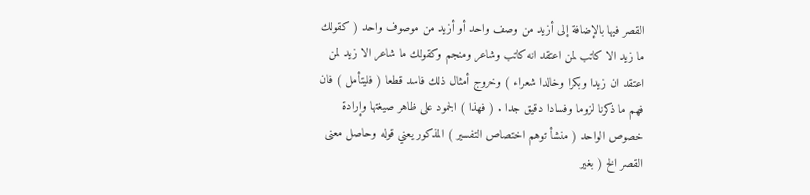القصر فيها بالإضافة إلى أزيد من وصف واحد أو أزيد من موصوف واحد ( كقولك ما زيد الا كاتب لمن اعتقد انه كاتب وشاعر ومنجم وكقولك ما شاعر الا زيد لمن اعتقد ان زيدا وبكرا وخالدا شعراء ) وخروج أمثال ذلك فاسد قطعا ( فليتأمل ) فان فهم ما ذكرنا لزوما وفسادا دقيق جدا . ( فهذا ) الجمود على ظاهر صيغتها وإرادة خصوص الواحد ( منشأ توهم اختصاص التفسير ) المذكور يعني قوله وحاصل معنى القصر الخ ( بغير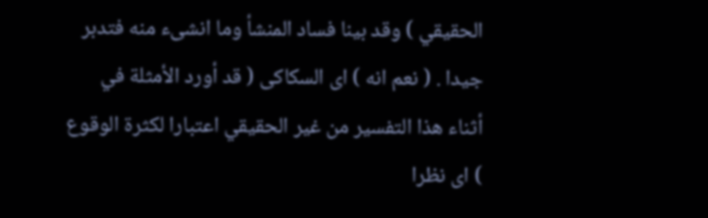الحقيقي ) وقد بينا فساد المنشأ وما انشىء منه فتدبر جيدا . ( نعم انه ) اى السكاكى ( قد أورد الأمثلة في أثناء هذا التفسير من غير الحقيقي اعتبارا لكثرة الوقوع ) اى نظرا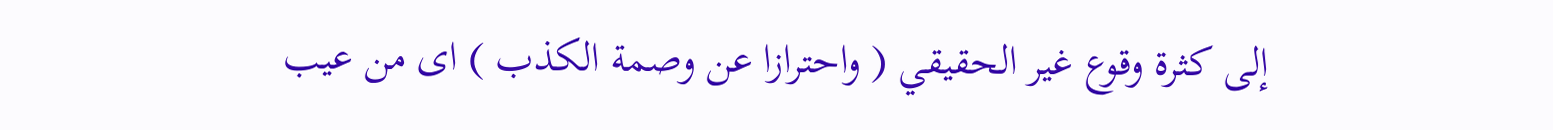إلى كثرة وقوع غير الحقيقي ( واحترازا عن وصمة الكذب ) اى من عيب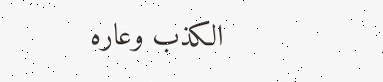الكذب وعاره